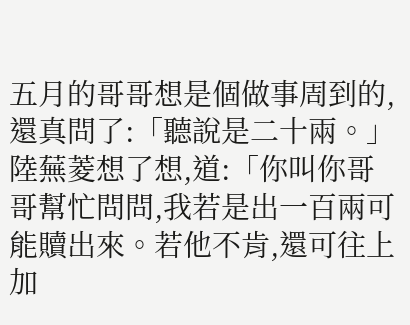五月的哥哥想是個做事周到的,還真問了:「聽說是二十兩。」
陸蕪菱想了想,道:「你叫你哥哥幫忙問問,我若是出一百兩可能贖出來。若他不肯,還可往上加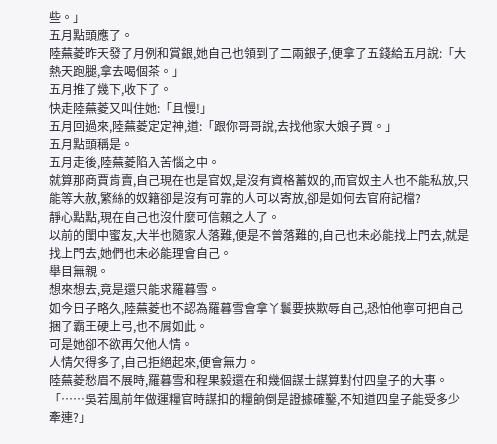些。」
五月點頭應了。
陸蕪菱昨天發了月例和賞銀,她自己也領到了二兩銀子,便拿了五錢給五月說:「大熱天跑腿,拿去喝個茶。」
五月推了幾下,收下了。
快走陸蕪菱又叫住她:「且慢!」
五月回過來,陸蕪菱定定神,道:「跟你哥哥說,去找他家大娘子買。」
五月點頭稱是。
五月走後,陸蕪菱陷入苦惱之中。
就算那商賈肯賣,自己現在也是官奴,是沒有資格蓄奴的,而官奴主人也不能私放,只能等大赦,繁絲的奴籍卻是沒有可靠的人可以寄放,卻是如何去官府記檔?
靜心點點,現在自己也沒什麼可信賴之人了。
以前的閨中蜜友,大半也隨家人落難,便是不曾落難的,自己也未必能找上門去,就是找上門去,她們也未必能理會自己。
舉目無親。
想來想去,竟是還只能求羅暮雪。
如今日子略久,陸蕪菱也不認為羅暮雪會拿丫鬟要挾欺辱自己,恐怕他寧可把自己捆了霸王硬上弓,也不屑如此。
可是她卻不欲再欠他人情。
人情欠得多了,自己拒絕起來,便會無力。
陸蕪菱愁眉不展時,羅暮雪和程果毅還在和幾個謀士謀算對付四皇子的大事。
「……吳若風前年做運糧官時謀扣的糧餉倒是證據確鑿,不知道四皇子能受多少牽連?」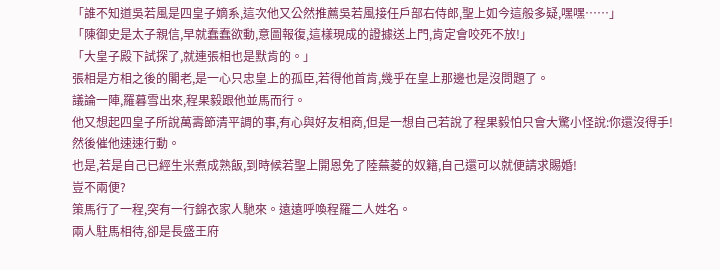「誰不知道吳若風是四皇子嫡系,這次他又公然推薦吳若風接任戶部右侍郎,聖上如今這般多疑,嘿嘿……」
「陳御史是太子親信,早就蠢蠢欲動,意圖報復,這樣現成的證據送上門,肯定會咬死不放!」
「大皇子殿下試探了,就連張相也是默肯的。」
張相是方相之後的閣老,是一心只忠皇上的孤臣,若得他首肯,幾乎在皇上那邊也是沒問題了。
議論一陣,羅暮雪出來,程果毅跟他並馬而行。
他又想起四皇子所說萬壽節清平調的事,有心與好友相商,但是一想自己若說了程果毅怕只會大驚小怪說:你還沒得手!然後催他速速行動。
也是,若是自己已經生米煮成熟飯,到時候若聖上開恩免了陸蕪菱的奴籍,自己還可以就便請求賜婚!
豈不兩便?
策馬行了一程,突有一行錦衣家人馳來。遠遠呼喚程羅二人姓名。
兩人駐馬相待,卻是長盛王府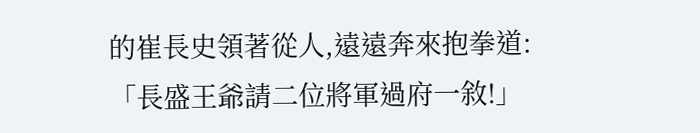的崔長史領著從人,遠遠奔來抱拳道:「長盛王爺請二位將軍過府一敘!」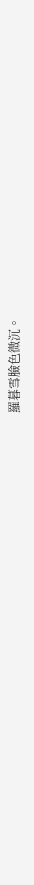羅暮雪臉色微沉。